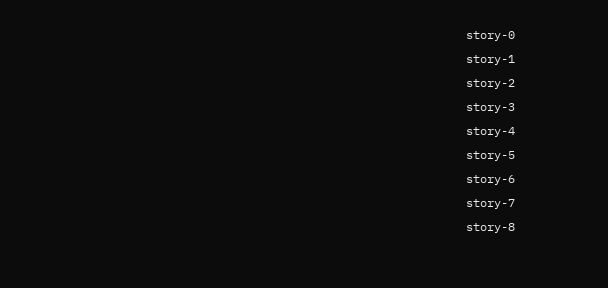story-0
story-1
story-2
story-3
story-4
story-5
story-6
story-7
story-8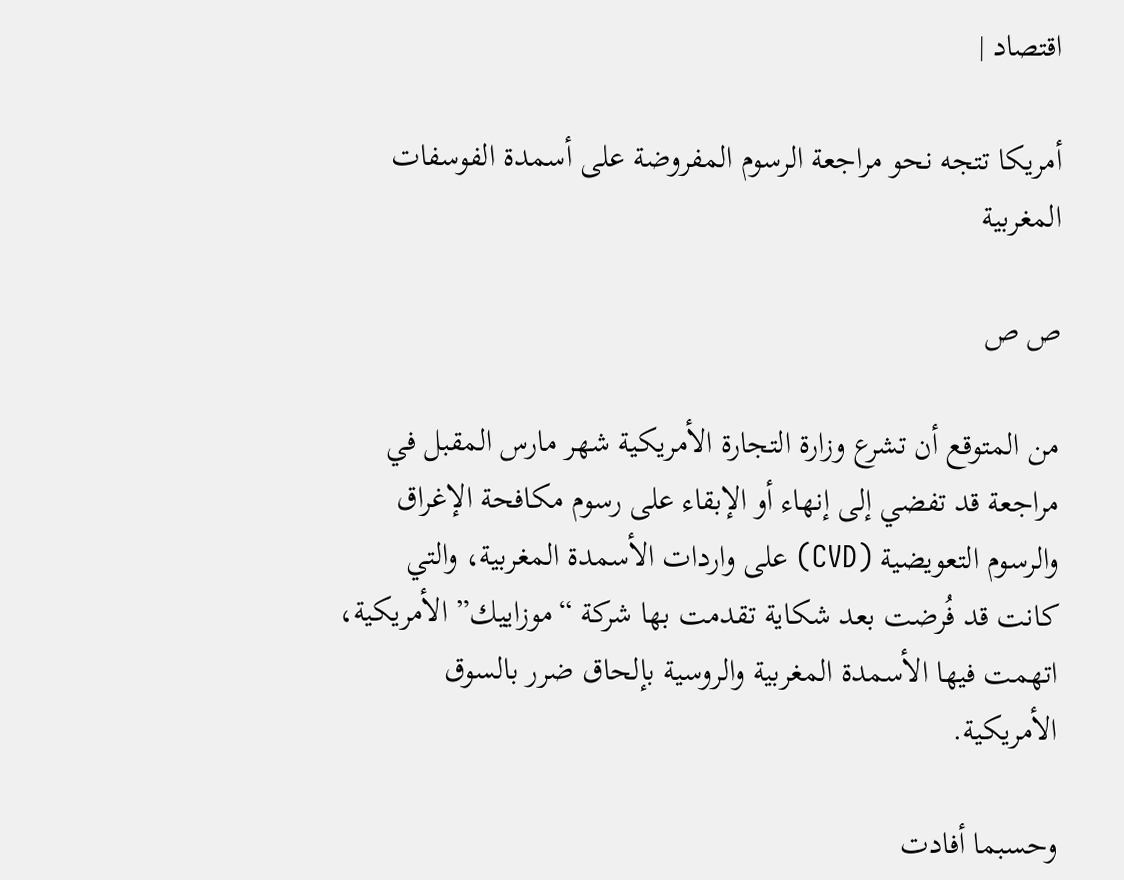اقتصاد |

أمريكا تتجه نحو مراجعة الرسوم المفروضة على أسمدة الفوسفات المغربية

ص ص

من المتوقع أن تشرع وزارة التجارة الأمريكية شهر مارس المقبل في مراجعة قد تفضي إلى إنهاء أو الإبقاء على رسوم مكافحة الإغراق والرسوم التعويضية (CVD) على واردات الأسمدة المغربية، والتي كانت قد فُرضت بعد شكاية تقدمت بها شركة “موزاييك” الأمريكية، اتهمت فيها الأسمدة المغربية والروسية بإلحاق ضرر بالسوق الأمريكية.

وحسبما أفادت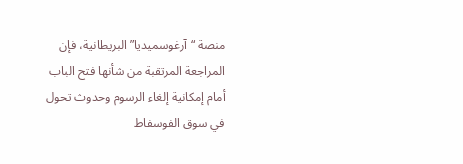منصة “آرغوسميديا” البريطانية، فإن المراجعة المرتقبة من شأنها فتح الباب أمام إمكانية إلغاء الرسوم وحدوث تحول في سوق الفوسفاط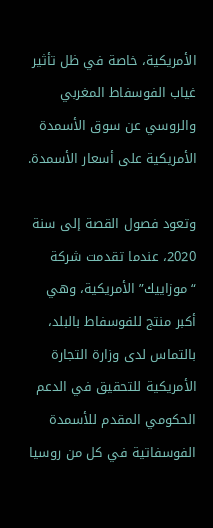الأمريكية، خاصة في ظل تأثير غياب الفوسفاط المغربي والروسي عن سوق الأسمدة الأمريكية على أسعار الأسمدة.

وتعود فصول القصة إلى سنة 2020، عندما تقدمت شركة “موزاييك” الأمريكية، وهي أكبر منتج للفوسفاط بالبلد، بالتماس لدى وزارة التجارة الأمريكية للتحقيق في الدعم الحكومي المقدم للأسمدة الفوسفاتية في كل من روسيا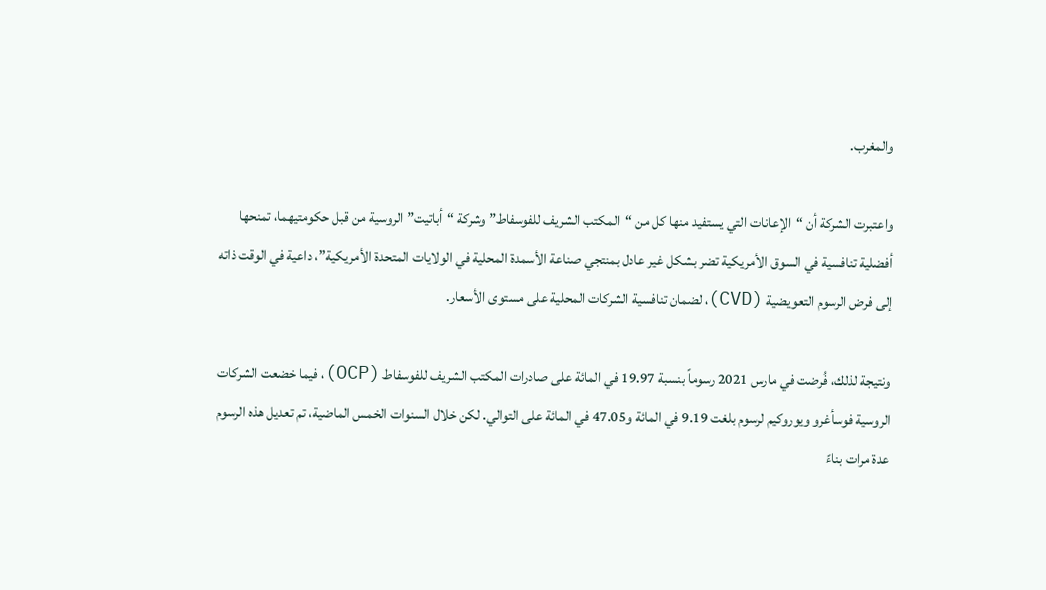والمغرب.

واعتبرت الشركة أن “الإعانات التي يستفيد منها كل من “المكتب الشريف للفوسفاط” وشركة “أباتيت” الروسية من قبل حكومتيهما، تمنحها أفضلية تنافسية في السوق الأمريكية تضر بشكل غير عادل بمنتجي صناعة الأسمدة المحلية في الولايات المتحدة الأمريكية”، داعية في الوقت ذاته إلى فرض الرسوم التعويضية (CVD)، لضمان تنافسية الشركات المحلية على مستوى الأسعار.

ونتيجة لذلك، فُرضت في مارس 2021 رسوماً بنسبة 19.97 في المائة على صادرات المكتب الشريف للفوسفاط (OCP)، فيما خضعت الشركات الروسية فوسأغرو ويوروكيم لرسوم بلغت 9.19 في المائة و47.05 في المائة على التوالي. لكن خلال السنوات الخمس الماضية، تم تعديل هذه الرسوم عدة مرات بناءً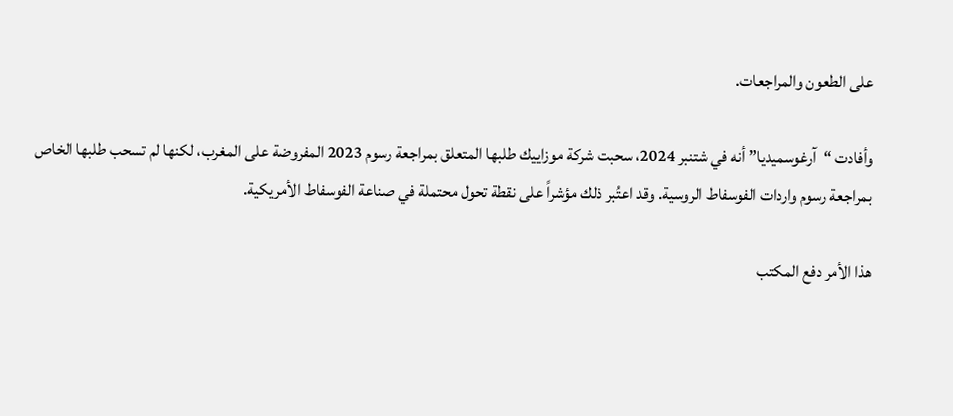على الطعون والمراجعات.

وأفادت “آرغوسميديا” أنه في شتنبر 2024، سحبت شركة موزاييك طلبها المتعلق بمراجعة رسوم 2023 المفروضة على المغرب، لكنها لم تسحب طلبها الخاص بمراجعة رسوم واردات الفوسفاط الروسية. وقد اعتُبر ذلك مؤشراً على نقطة تحول محتملة في صناعة الفوسفاط الأمريكية.

هذا الأمر دفع المكتب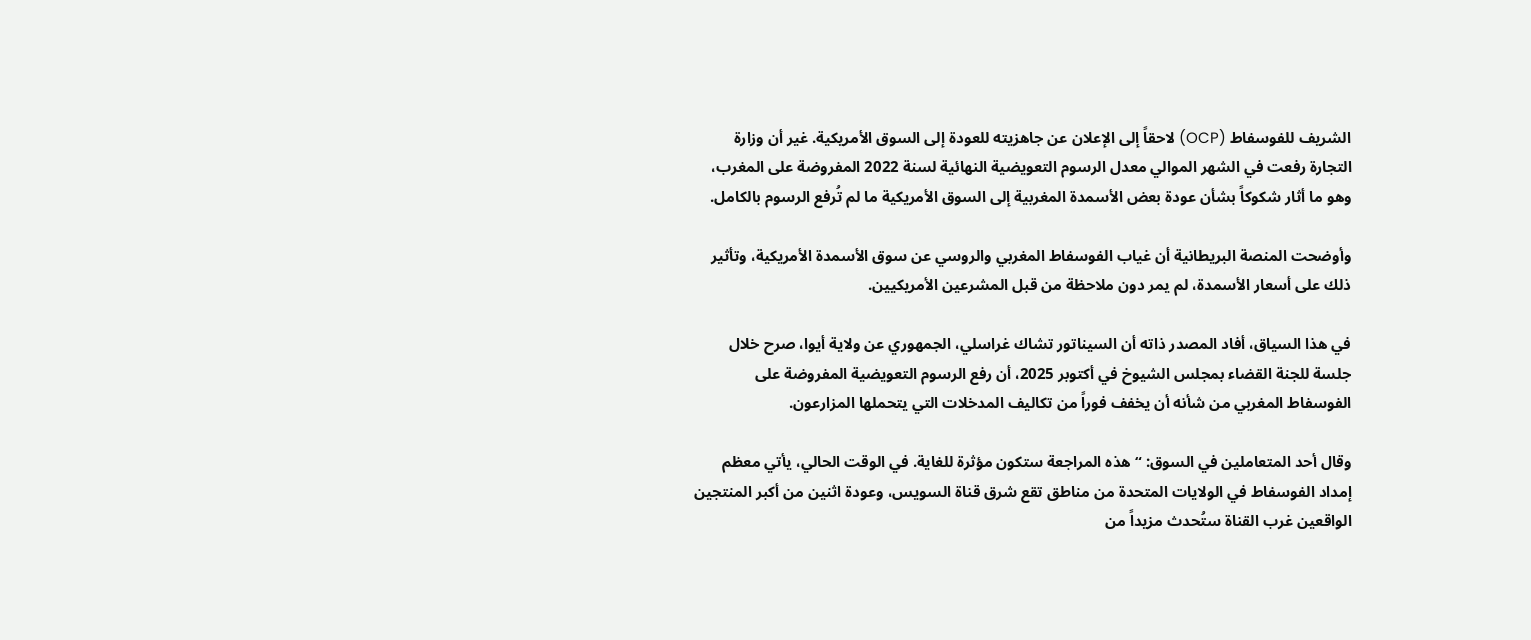الشريف للفوسفاط (OCP) لاحقاً إلى الإعلان عن جاهزيته للعودة إلى السوق الأمريكية. غير أن وزارة التجارة رفعت في الشهر الموالي معدل الرسوم التعويضية النهائية لسنة 2022 المفروضة على المغرب، وهو ما أثار شكوكاً بشأن عودة بعض الأسمدة المغربية إلى السوق الأمريكية ما لم تُرفع الرسوم بالكامل.

وأوضحت المنصة البريطانية أن غياب الفوسفاط المغربي والروسي عن سوق الأسمدة الأمريكية، وتأثير ذلك على أسعار الأسمدة، لم يمر دون ملاحظة من قبل المشرعين الأمريكيين.

في هذا السياق، أفاد المصدر ذاته أن السيناتور تشاك غراسلي، الجمهوري عن ولاية أيوا، صرح خلال جلسة للجنة القضاء بمجلس الشيوخ في أكتوبر 2025، أن رفع الرسوم التعويضية المفروضة على الفوسفاط المغربي من شأنه أن يخفف فوراً من تكاليف المدخلات التي يتحملها المزارعون.

وقال أحد المتعاملين في السوق: “هذه المراجعة ستكون مؤثرة للغاية. في الوقت الحالي، يأتي معظم إمداد الفوسفاط في الولايات المتحدة من مناطق تقع شرق قناة السويس، وعودة اثنين من أكبر المنتجين الواقعين غرب القناة ستُحدث مزيداً من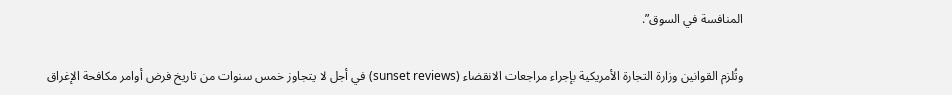المنافسة في السوق”.

وتُلزم القوانين وزارة التجارة الأمريكية بإجراء مراجعات الانقضاء (sunset reviews) في أجل لا يتجاوز خمس سنوات من تاريخ فرض أوامر مكافحة الإغراق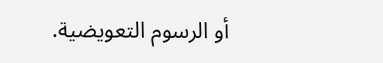أو الرسوم التعويضية.